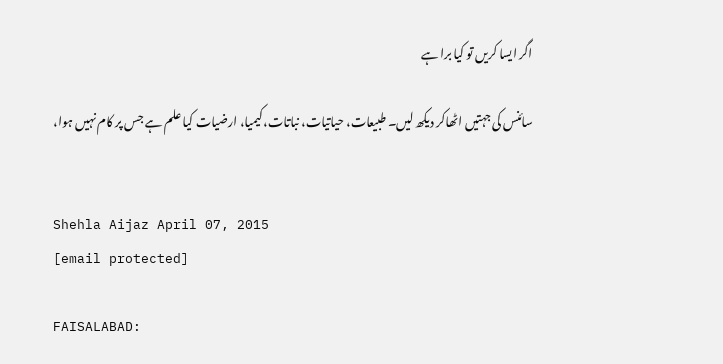اگر ایسا کریں تو کیا برا ہے

سائنس کی جہتیں اٹھاکر دیکھ لیں۔ طبیعات، حیاتیات، نباتات، کیمیا، ارضیات کیا علم ہے جس پر کام نہیں ہوا،


Shehla Aijaz April 07, 2015
[email protected]

FAISALABAD: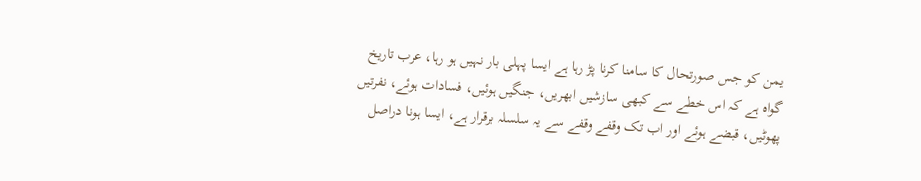یمن کو جس صورتحال کا سامنا کرنا پڑ رہا ہے ایسا پہلی بار نہیں ہو رہا، عرب تاریخ گواہ ہے کہ اس خطے سے کبھی سازشیں ابھریں، جنگیں ہوئیں، فسادات ہوئے، نفرتیں پھوٹیں، قبضے ہوئے اور اب تک وقفے وقفے سے یہ سلسلہ برقرار ہے، ایسا ہونا دراصل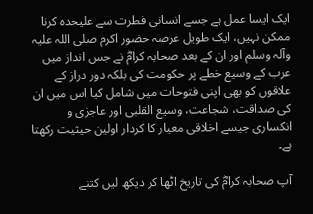ایک ایسا عمل ہے جسے انسانی فطرت سے علیحدہ کرنا ممکن نہیں، ایک طویل عرصہ حضور اکرم صلی اللہ علیہ وآلہ وسلم اور ان کے بعد صحابہ کرامؓ نے جس انداز میں عرب کے وسیع خطے پر حکومت کی بلکہ دور دراز کے علاقوں کو بھی اپنی فتوحات میں شامل کیا اس میں ان کی صداقت، شجاعت، وسیع القلبی اور عاجزی و انکساری جیسے اخلاقی معیار کا کردار اولین حیثیت رکھتا ہے۔

آپ صحابہ کرامؓ کی تاریخ اٹھا کر دیکھ لیں کتنے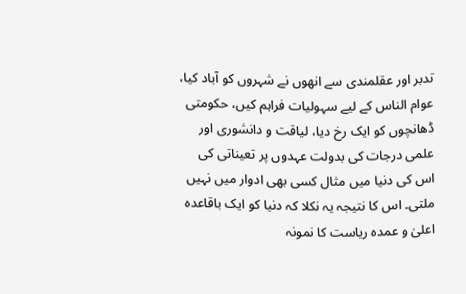تدبر اور عقلمندی سے انھوں نے شہروں کو آباد کیا، عوام الناس کے لیے سہولیات فراہم کیں، حکومتی ڈھانچوں کو ایک رخ دیا، لیاقت و دانشوری اور علمی درجات کی بدولت عہدوں پر تعیناتی کی اس کی دنیا میں مثال کسی بھی ادوار میں نہیں ملتی۔ اس کا نتیجہ یہ نکلا کہ دنیا کو ایک باقاعدہ اعلیٰ و عمدہ ریاست کا نمونہ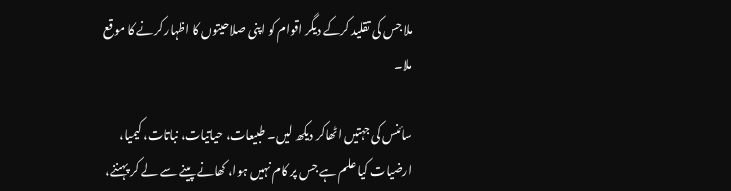ملا جس کی تقلید کرکے دیگر اقوام کو اپنی صلاحیتوں کا اظہار کرنے کا موقع ملا۔

سائنس کی جہتیں اٹھاکر دیکھ لیں۔ طبیعات، حیاتیات، نباتات، کیمیا، ارضیات کیا علم ہے جس پر کام نہیں ہوا، کھانے پینے سے لے کر پہننے،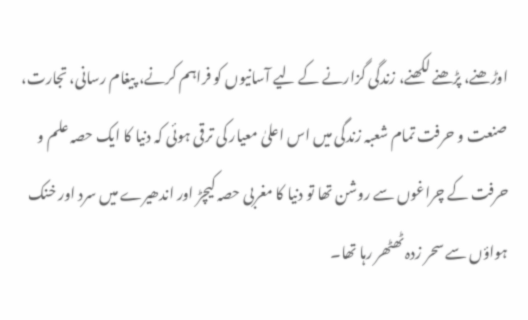اوڑھنے، پڑھنے لکھنے، زندگی گزارنے کے لیے آسانیوں کو فراہم کرنے، پیغام رسانی، تجارت، صنعت و حرفت تمام شعبہ زندگی میں اس اعلیٰ معیار کی ترقی ہوئی کہ دنیا کا ایک حصہ علم و حرفت کے چراغوں سے روشن تھا تو دنیا کا مغربی حصہ کیچڑ اور اندھیرے میں سرد اور خنک ہواؤں سے سحر زدہ ٹھٹھر رہا تھا۔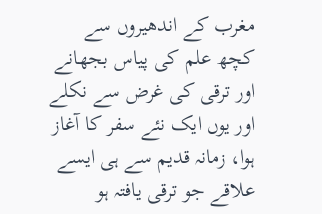مغرب کے اندھیروں سے کچھ علم کی پیاس بجھانے اور ترقی کی غرض سے نکلے اور یوں ایک نئے سفر کا آغاز ہوا، زمانہ قدیم سے ہی ایسے علاقے جو ترقی یافتہ ہو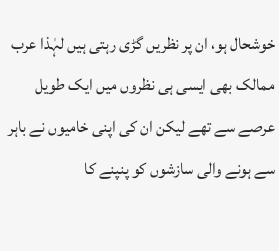خوشحال ہو، ان پر نظریں گڑی رہتی ہیں لہٰذا عرب ممالک بھی ایسی ہی نظروں میں ایک طویل عرصے سے تھے لیکن ان کی اپنی خامیوں نے باہر سے ہونے والی سازشوں کو پنپنے کا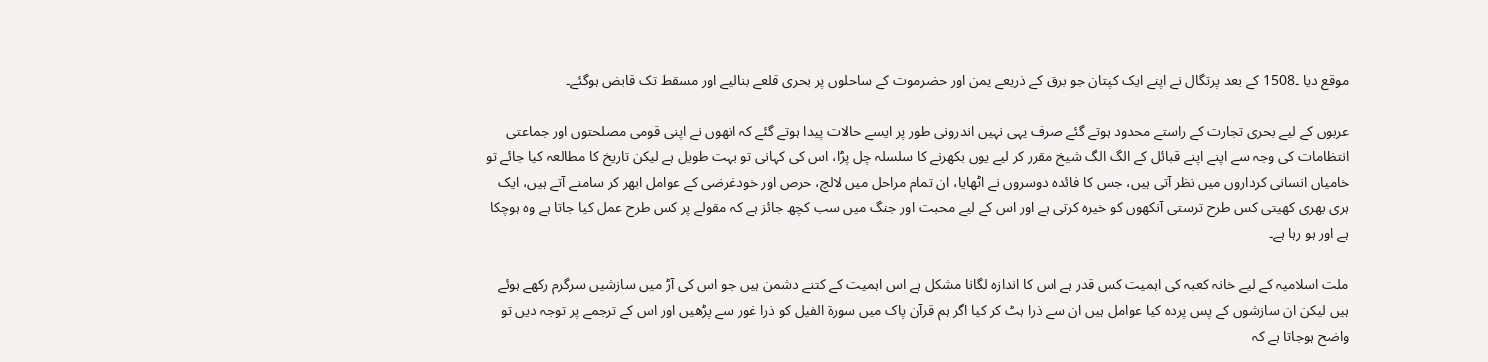موقع دیا ۔1508 کے بعد پرتگال نے اپنے ایک کپتان جو برق کے ذریعے یمن اور حضرموت کے ساحلوں پر بحری قلعے بنالیے اور مسقط تک قابض ہوگئے۔

عربوں کے لیے بحری تجارت کے راستے محدود ہوتے گئے صرف یہی نہیں اندرونی طور پر ایسے حالات پیدا ہوتے گئے کہ انھوں نے اپنی قومی مصلحتوں اور جماعتی انتظامات کی وجہ سے اپنے اپنے قبائل کے الگ الگ شیخ مقرر کر لیے یوں بکھرنے کا سلسلہ چل پڑا، اس کی کہانی تو بہت طویل ہے لیکن تاریخ کا مطالعہ کیا جائے تو خامیاں انسانی کرداروں میں نظر آتی ہیں، جس کا فائدہ دوسروں نے اٹھایا، ان تمام مراحل میں لالچ، حرص اور خودغرضی کے عوامل ابھر کر سامنے آتے ہیں، ایک ہری بھری کھیتی کس طرح ترستی آنکھوں کو خیرہ کرتی ہے اور اس کے لیے محبت اور جنگ میں سب کچھ جائز ہے کہ مقولے پر کس طرح عمل کیا جاتا ہے وہ ہوچکا ہے اور ہو رہا ہے۔

ملت اسلامیہ کے لیے خانہ کعبہ کی اہمیت کس قدر ہے اس کا اندازہ لگانا مشکل ہے اس اہمیت کے کتنے دشمن ہیں جو اس کی آڑ میں سازشیں سرگرم رکھے ہوئے ہیں لیکن ان سازشوں کے پس پردہ کیا عوامل ہیں ان سے ذرا ہٹ کر کیا اگر ہم قرآن پاک میں سورۃ الفیل کو ذرا غور سے پڑھیں اور اس کے ترجمے پر توجہ دیں تو واضح ہوجاتا ہے کہ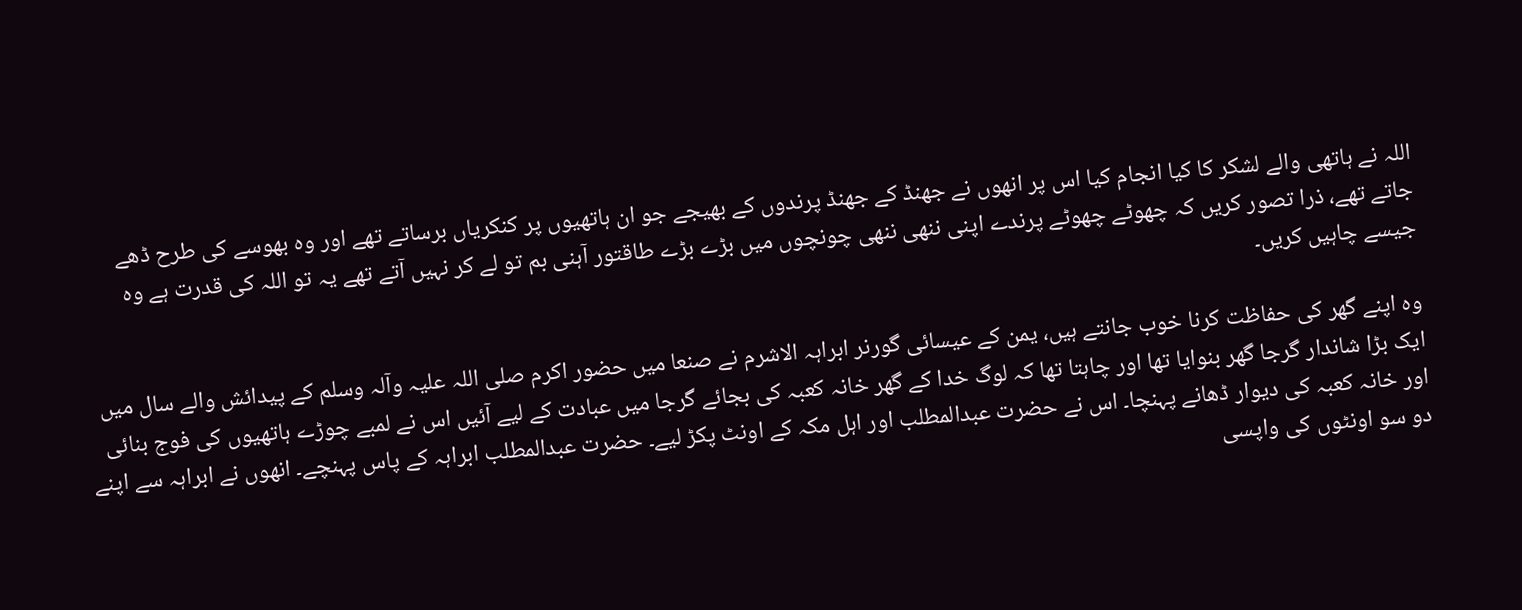اللہ نے ہاتھی والے لشکر کا کیا انجام کیا اس پر انھوں نے جھنڈ کے جھنڈ پرندوں کے بھیجے جو ان ہاتھیوں پر کنکریاں برساتے تھے اور وہ بھوسے کی طرح ڈھے جاتے تھے، ذرا تصور کریں کہ چھوٹے چھوٹے پرندے اپنی ننھی ننھی چونچوں میں بڑے بڑے طاقتور آہنی بم تو لے کر نہیں آتے تھے یہ تو اللہ کی قدرت ہے وہ جیسے چاہیں کریں۔

وہ اپنے گھر کی حفاظت کرنا خوب جانتے ہیں، یمن کے عیسائی گورنر ابراہہ الاشرم نے صنعا میں حضور اکرم صلی اللہ علیہ وآلہ وسلم کے پیدائش والے سال میں ایک بڑا شاندار گرجا گھر بنوایا تھا اور چاہتا تھا کہ لوگ خدا کے گھر خانہ کعبہ کی بجائے گرجا میں عبادت کے لیے آئیں اس نے لمبے چوڑے ہاتھیوں کی فوج بنائی اور خانہ کعبہ کی دیوار ڈھانے پہنچا۔ اس نے حضرت عبدالمطلب اور اہل مکہ کے اونٹ پکڑ لیے۔ حضرت عبدالمطلب ابراہہ کے پاس پہنچے۔ انھوں نے ابراہہ سے اپنے دو سو اونٹوں کی واپسی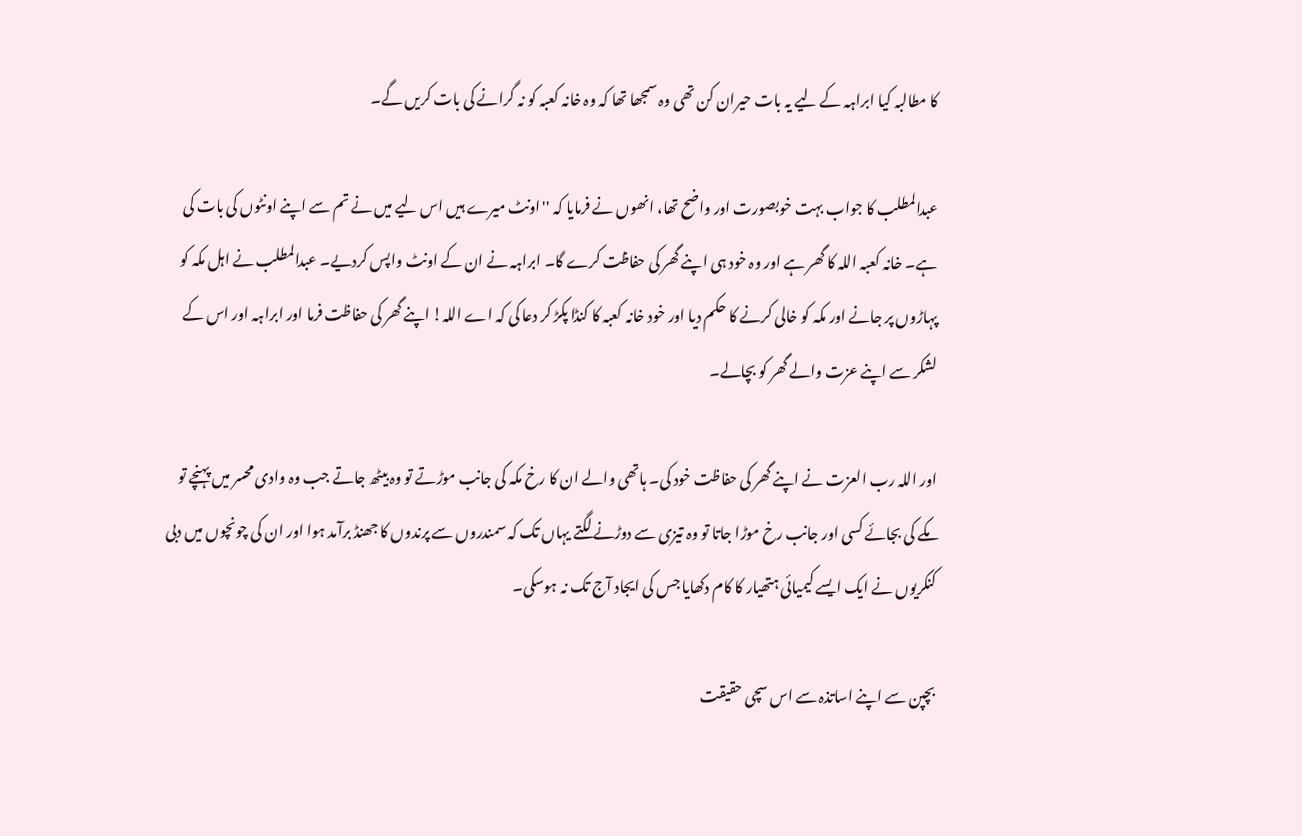کا مطالبہ کیا ابراہہ کے لیے یہ بات حیران کن تھی وہ سمجھا تھا کہ وہ خانہ کعبہ کو نہ گرانے کی بات کریں گے۔

عبدالمطلب کا جواب بہت خوبصورت اور واضح تھا، انھوں نے فرمایا کہ ''اونٹ میرے ہیں اس لیے میں نے تم سے اپنے اونٹوں کی بات کی ہے۔ خانہ کعبہ اللہ کا گھر ہے اور وہ خود ہی اپنے گھر کی حفاظت کرے گا۔ ابراہہ نے ان کے اونٹ واپس کردیے۔ عبدالمطلب نے اہل مکہ کو پہاڑوں پر جانے اور مکہ کو خالی کرنے کا حکم دیا اور خود خانہ کعبہ کا کنڈا پکڑ کر دعا کی کہ اے اللہ! اپنے گھر کی حفاظت فرما اور ابراہہ اور اس کے لشکر سے اپنے عزت والے گھر کو بچالے۔

اور اللہ رب العزت نے اپنے گھر کی حفاظت خود کی۔ ہاتھی والے ان کا رخ مکہ کی جانب موڑتے تو وہ بیٹھ جاتے جب وہ وادی محسر میں پہنچے تو مکے کی بجائے کسی اور جانب رخ موڑا جاتا تو وہ تیزی سے دوڑنے لگتے یہاں تک کہ سمندروں سے پرندوں کا جھنڈ برآمد ہوا اور ان کی چونچوں میں دبی کنکریوں نے ایک ایسے کیمیائی ہتھیار کا کام دکھایا جس کی ایجاد آج تک نہ ہوسکی۔

بچپن سے اپنے اساتذہ سے اس سچی حقیقت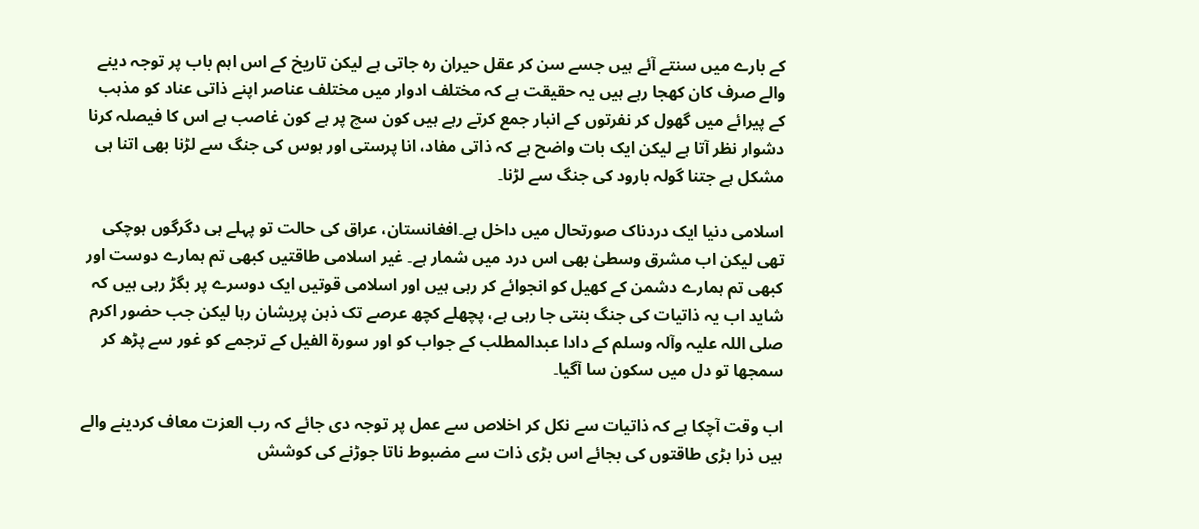کے بارے میں سنتے آئے ہیں جسے سن کر عقل حیران رہ جاتی ہے لیکن تاریخ کے اس اہم باب پر توجہ دینے والے صرف کان کھجا رہے ہیں یہ حقیقت ہے کہ مختلف ادوار میں مختلف عناصر اپنے ذاتی عناد کو مذہب کے پیرائے میں گھول کر نفرتوں کے انبار جمع کرتے رہے ہیں کون سچ پر ہے کون غاصب ہے اس کا فیصلہ کرنا دشوار نظر آتا ہے لیکن ایک بات واضح ہے کہ ذاتی مفاد، انا پرستی اور ہوس کی جنگ سے لڑنا بھی اتنا ہی مشکل ہے جتنا گولہ بارود کی جنگ سے لڑنا۔

اسلامی دنیا ایک دردناک صورتحال میں داخل ہے۔افغانستان، عراق کی حالت تو پہلے ہی دگرگوں ہوچکی تھی لیکن اب مشرق وسطیٰ بھی اس درد میں شمار ہے۔ غیر اسلامی طاقتیں کبھی تم ہمارے دوست اور کبھی تم ہمارے دشمن کے کھیل کو انجوائے کر رہی ہیں اور اسلامی قوتیں ایک دوسرے پر بگڑ رہی ہیں کہ شاید اب یہ ذاتیات کی جنگ بنتی جا رہی ہے، پچھلے کچھ عرصے تک ذہن پریشان رہا لیکن جب حضور اکرم صلی اللہ علیہ وآلہ وسلم کے دادا عبدالمطلب کے جواب کو اور سورۃ الفیل کے ترجمے کو غور سے پڑھ کر سمجھا تو دل میں سکون سا آگیا۔

اب وقت آچکا ہے کہ ذاتیات سے نکل کر اخلاص سے عمل پر توجہ دی جائے کہ رب العزت معاف کردینے والے ہیں ذرا بڑی طاقتوں کی بجائے اس بڑی ذات سے مضبوط ناتا جوڑنے کی کوشش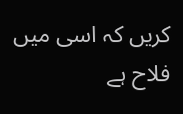کریں کہ اسی میں فلاح ہے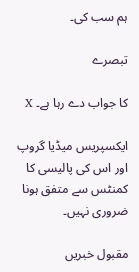ہم سب کی۔

تبصرے

کا جواب دے رہا ہے۔ X

ایکسپریس میڈیا گروپ اور اس کی پالیسی کا کمنٹس سے متفق ہونا ضروری نہیں۔

مقبول خبریں